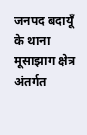जनपद बदायूँ के थाना मूसाझाग क्षेत्र अंतर्गत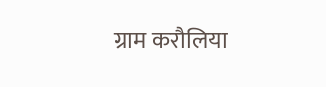ग्राम करौलिया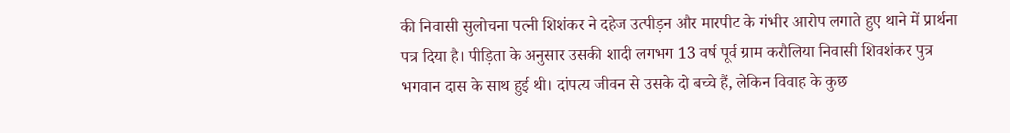की निवासी सुलोचना पत्नी शिशंकर ने दहेज उत्पीड़न और मारपीट के गंभीर आरोप लगाते हुए थाने में प्रार्थना पत्र दिया है। पीड़िता के अनुसार उसकी शादी लगभग 13 वर्ष पूर्व ग्राम करौलिया निवासी शिवशंकर पुत्र भगवान दास के साथ हुई थी। दांपत्य जीवन से उसके दो बच्चे हैं, लेकिन विवाह के कुछ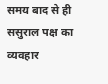समय बाद से ही ससुराल पक्ष का व्यवहार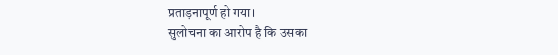प्रताड़नापूर्ण हो गया।
सुलोचना का आरोप है कि उसका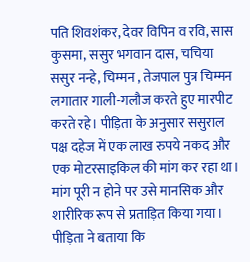पति शिवशंकर, देवर विपिन व रवि, सास कुसमा, ससुर भगवान दास, चचिया ससुर नन्हे, चिम्मन , तेजपाल पुत्र चिम्मन लगातार गाली-गलौज करते हुए मारपीट करते रहे। पीड़िता के अनुसार ससुराल पक्ष दहेज में एक लाख रुपये नकद और एक मोटरसाइकिल की मांग कर रहा था। मांग पूरी न होने पर उसे मानसिक और शारीरिक रूप से प्रताड़ित किया गया।
पीड़िता ने बताया कि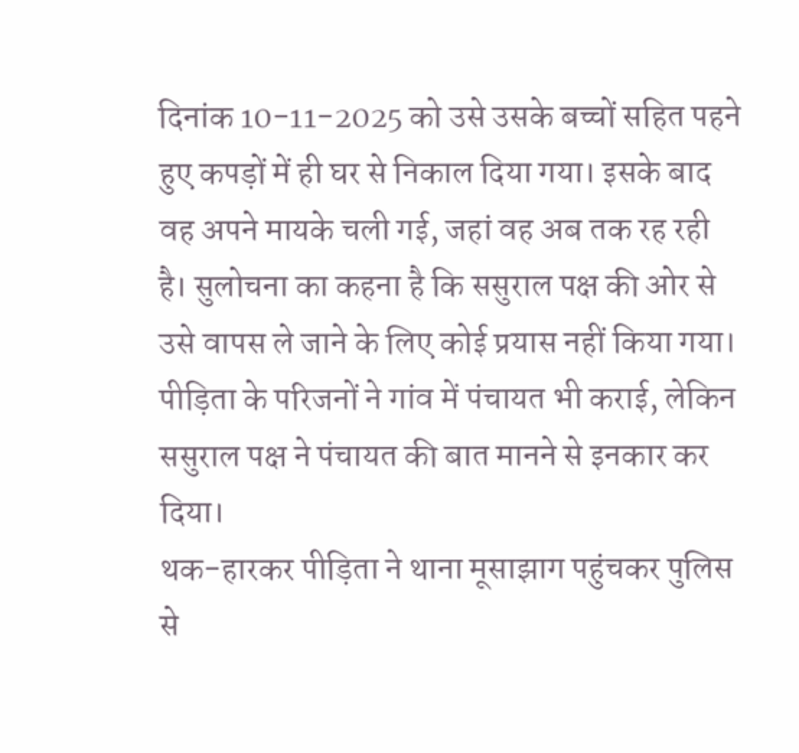दिनांक 10-11-2025 को उसे उसके बच्चों सहित पहने हुए कपड़ों में ही घर से निकाल दिया गया। इसके बाद वह अपने मायके चली गई, जहां वह अब तक रह रही है। सुलोचना का कहना है कि ससुराल पक्ष की ओर से उसे वापस ले जाने के लिए कोई प्रयास नहीं किया गया। पीड़िता के परिजनों ने गांव में पंचायत भी कराई, लेकिन ससुराल पक्ष ने पंचायत की बात मानने से इनकार कर दिया।
थक-हारकर पीड़िता ने थाना मूसाझाग पहुंचकर पुलिस से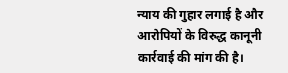न्याय की गुहार लगाई है और आरोपियों के विरुद्ध कानूनी कार्रवाई की मांग की है।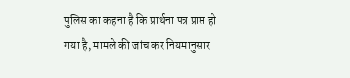पुलिस का कहना है कि प्रार्थना पत्र प्राप्त हो गया है, मामले की जांच कर नियमानुसार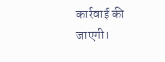कार्रवाई की जाएगी।